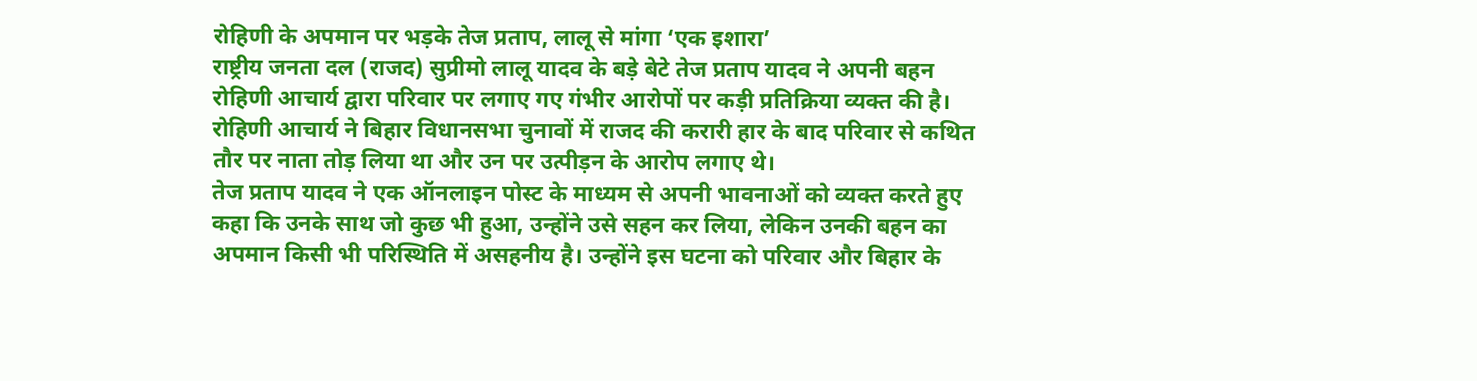रोहिणी के अपमान पर भड़के तेज प्रताप, लालू से मांगा ‘एक इशारा’
राष्ट्रीय जनता दल (राजद) सुप्रीमो लालू यादव के बड़े बेटे तेज प्रताप यादव ने अपनी बहन रोहिणी आचार्य द्वारा परिवार पर लगाए गए गंभीर आरोपों पर कड़ी प्रतिक्रिया व्यक्त की है। रोहिणी आचार्य ने बिहार विधानसभा चुनावों में राजद की करारी हार के बाद परिवार से कथित तौर पर नाता तोड़ लिया था और उन पर उत्पीड़न के आरोप लगाए थे।
तेज प्रताप यादव ने एक ऑनलाइन पोस्ट के माध्यम से अपनी भावनाओं को व्यक्त करते हुए कहा कि उनके साथ जो कुछ भी हुआ, उन्होंने उसे सहन कर लिया, लेकिन उनकी बहन का अपमान किसी भी परिस्थिति में असहनीय है। उन्होंने इस घटना को परिवार और बिहार के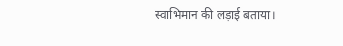स्वाभिमान की लड़ाई बताया।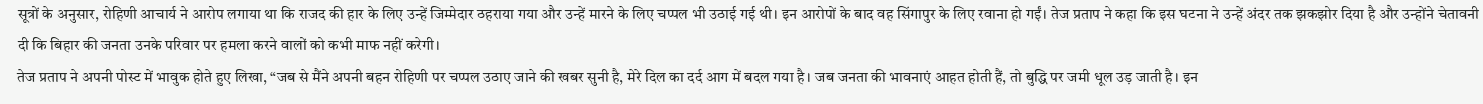सूत्रों के अनुसार, रोहिणी आचार्य ने आरोप लगाया था कि राजद की हार के लिए उन्हें जिम्मेदार ठहराया गया और उन्हें मारने के लिए चप्पल भी उठाई गई थी। इन आरोपों के बाद वह सिंगापुर के लिए रवाना हो गईं। तेज प्रताप ने कहा कि इस घटना ने उन्हें अंदर तक झकझोर दिया है और उन्होंने चेतावनी दी कि बिहार की जनता उनके परिवार पर हमला करने वालों को कभी माफ नहीं करेगी।
तेज प्रताप ने अपनी पोस्ट में भावुक होते हुए लिखा, “जब से मैंने अपनी बहन रोहिणी पर चप्पल उठाए जाने की खबर सुनी है, मेरे दिल का दर्द आग में बदल गया है। जब जनता की भावनाएं आहत होती हैं, तो बुद्धि पर जमी धूल उड़ जाती है। इन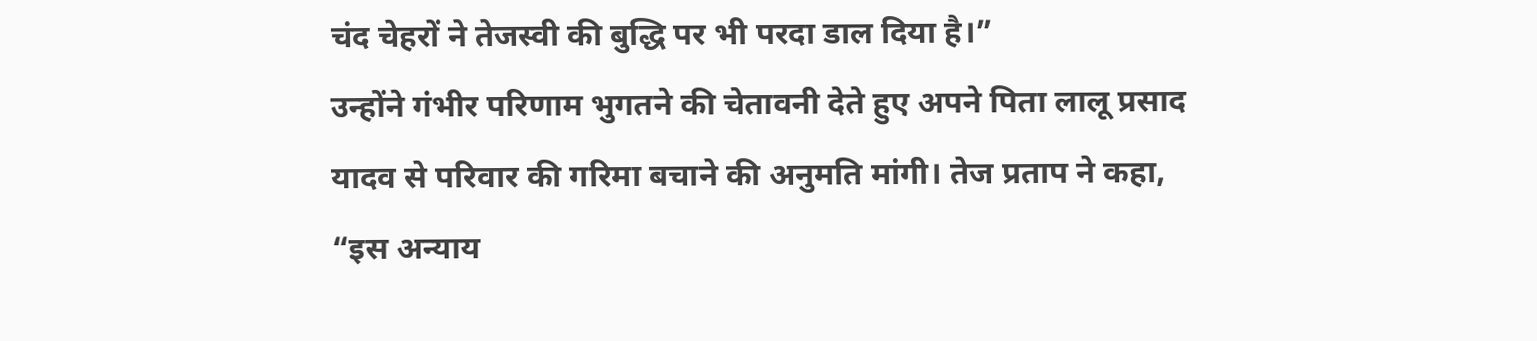चंद चेहरों ने तेजस्वी की बुद्धि पर भी परदा डाल दिया है।”
उन्होंने गंभीर परिणाम भुगतने की चेतावनी देते हुए अपने पिता लालू प्रसाद यादव से परिवार की गरिमा बचाने की अनुमति मांगी। तेज प्रताप ने कहा, “इस अन्याय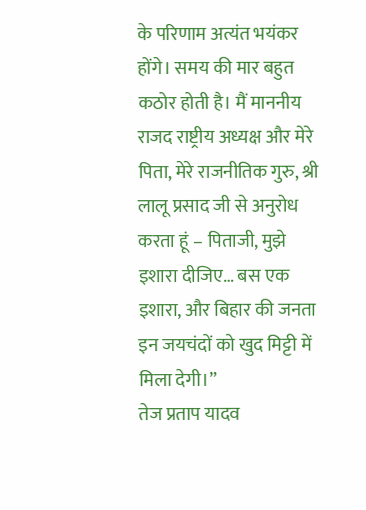के परिणाम अत्यंत भयंकर होंगे। समय की मार बहुत कठोर होती है। मैं माननीय राजद राष्ट्रीय अध्यक्ष और मेरे पिता, मेरे राजनीतिक गुरु, श्री लालू प्रसाद जी से अनुरोध करता हूं – पिताजी, मुझे इशारा दीजिए… बस एक इशारा, और बिहार की जनता इन जयचंदों को खुद मिट्टी में मिला देगी।”
तेज प्रताप यादव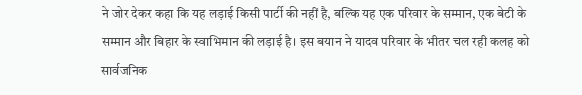ने जोर देकर कहा कि यह लड़ाई किसी पार्टी की नहीं है, बल्कि यह एक परिवार के सम्मान, एक बेटी के सम्मान और बिहार के स्वाभिमान की लड़ाई है। इस बयान ने यादव परिवार के भीतर चल रही कलह को सार्वजनिक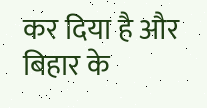कर दिया है और बिहार के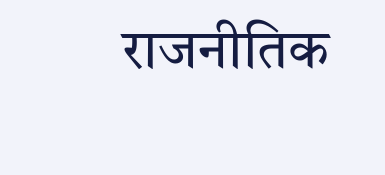राजनीतिक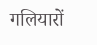गलियारों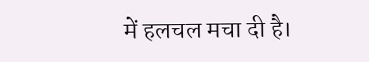में हलचल मचा दी है।